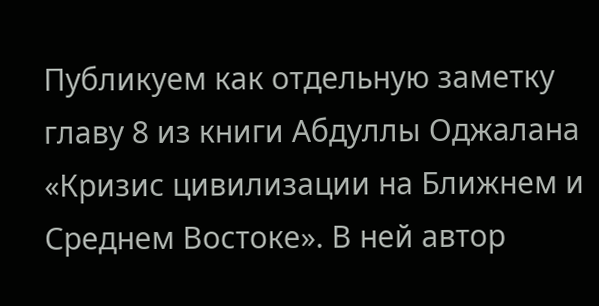Публикуем как отдельную заметку главу 8 из книги Абдуллы Оджалана «Кризис цивилизации на Ближнем и Среднем Востоке». В ней автор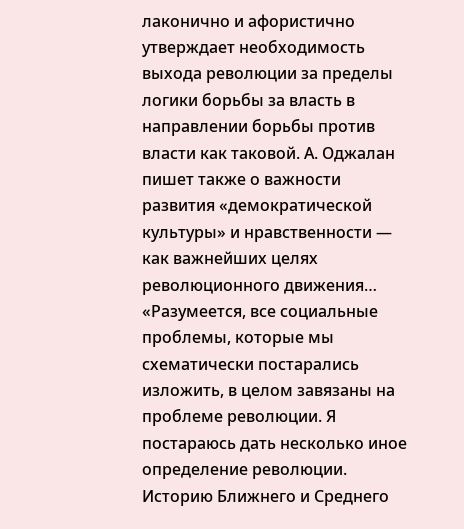лаконично и афористично утверждает необходимость выхода революции за пределы логики борьбы за власть в направлении борьбы против власти как таковой. А. Оджалан пишет также о важности развития «демократической культуры» и нравственности — как важнейших целях революционного движения…
«Разумеется, все социальные проблемы, которые мы схематически постарались изложить, в целом завязаны на проблеме революции. Я постараюсь дать несколько иное определение революции. Историю Ближнего и Среднего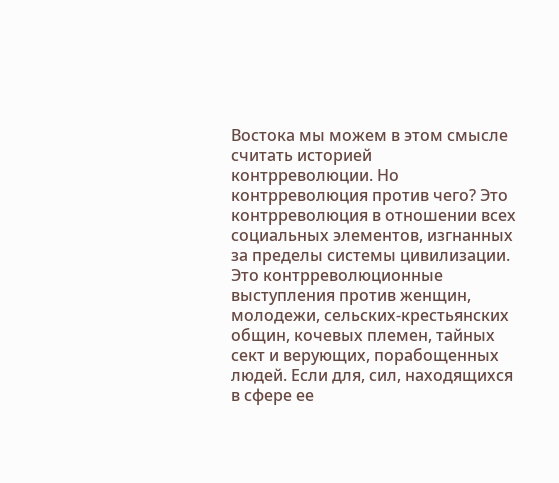Востока мы можем в этом смысле считать историей контрреволюции. Но контрреволюция против чего? Это контрреволюция в отношении всех социальных элементов, изгнанных за пределы системы цивилизации.
Это контрреволюционные выступления против женщин, молодежи, сельских-крестьянских общин, кочевых племен, тайных сект и верующих, порабощенных людей. Если для, сил, находящихся в сфере ее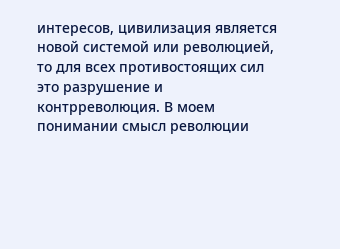интересов, цивилизация является новой системой или революцией, то для всех противостоящих сил это разрушение и контрреволюция. В моем понимании смысл революции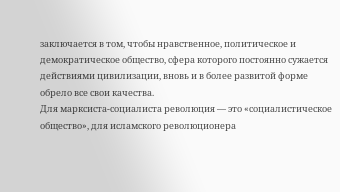заключается в том, чтобы нравственное, политическое и демократическое общество, сфера которого постоянно сужается действиями цивилизации, вновь и в более развитой форме обрело все свои качества.
Для марксиста-социалиста революция — это «социалистическое общество», для исламского революционера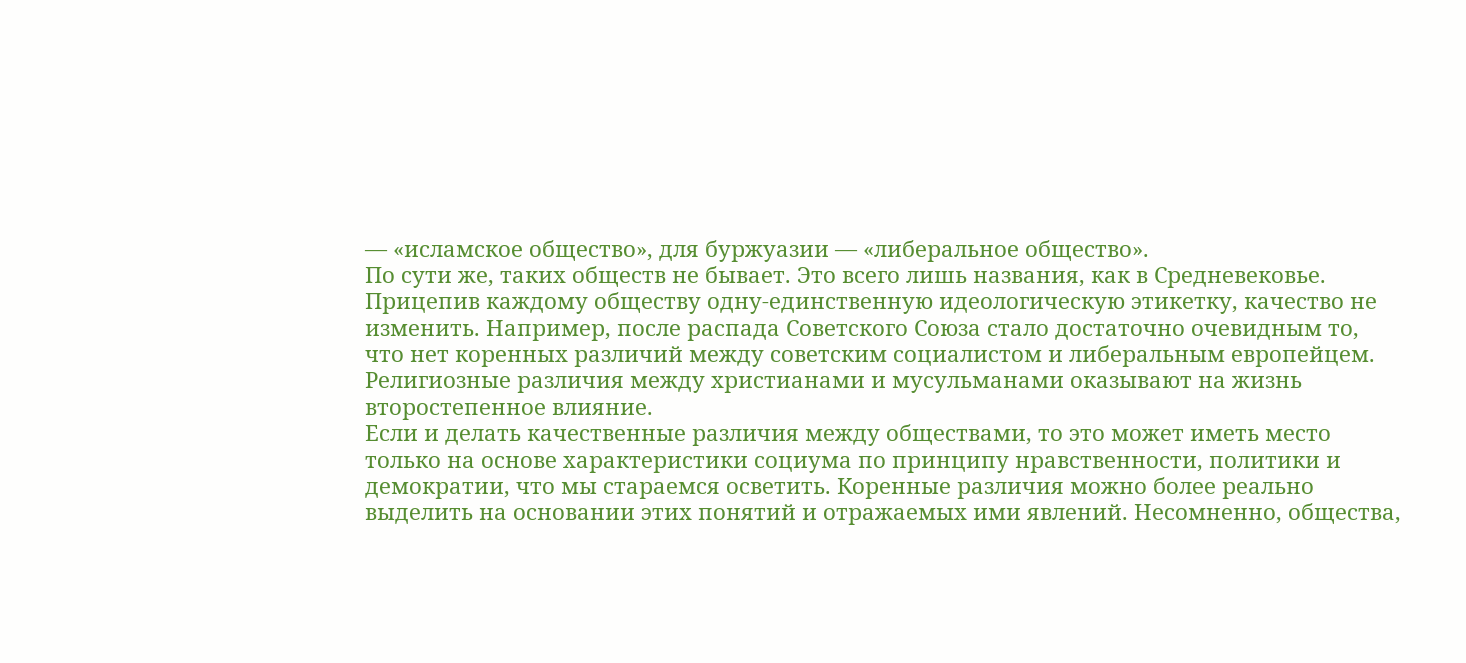— «исламское общество», для буржуазии — «либеральное общество».
По сути же, таких обществ не бывает. Это всего лишь названия, как в Средневековье.
Прицепив каждому обществу одну-единственную идеологическую этикетку, качество не изменить. Например, после распада Советского Союза стало достаточно очевидным то, что нет коренных различий между советским социалистом и либеральным европейцем. Религиозные различия между христианами и мусульманами оказывают на жизнь второстепенное влияние.
Если и делать качественные различия между обществами, то это может иметь место только на основе характеристики социума по принципу нравственности, политики и демократии, что мы стараемся осветить. Коренные различия можно более реально выделить на основании этих понятий и отражаемых ими явлений. Несомненно, общества,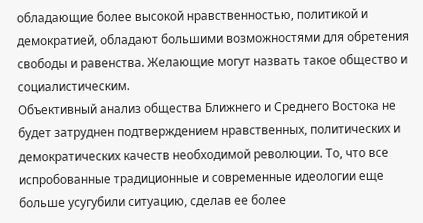обладающие более высокой нравственностью, политикой и демократией, обладают большими возможностями для обретения свободы и равенства. Желающие могут назвать такое общество и социалистическим.
Объективный анализ общества Ближнего и Среднего Востока не будет затруднен подтверждением нравственных, политических и демократических качеств необходимой революции. То, что все испробованные традиционные и современные идеологии еще больше усугубили ситуацию, сделав ее более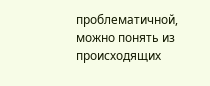проблематичной, можно понять из происходящих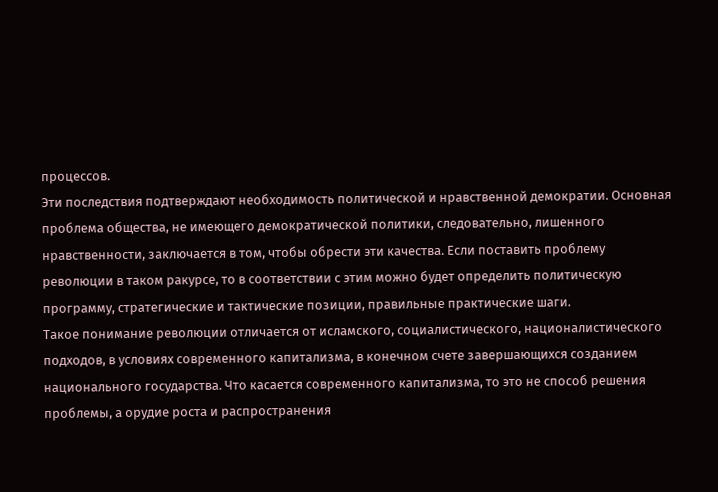процессов.
Эти последствия подтверждают необходимость политической и нравственной демократии. Основная проблема общества, не имеющего демократической политики, следовательно, лишенного нравственности, заключается в том, чтобы обрести эти качества. Если поставить проблему революции в таком ракурсе, то в соответствии с этим можно будет определить политическую программу, стратегические и тактические позиции, правильные практические шаги.
Такое понимание революции отличается от исламского, социалистического, националистического подходов, в условиях современного капитализма, в конечном счете завершающихся созданием национального государства. Что касается современного капитализма, то это не способ решения проблемы, а орудие роста и распространения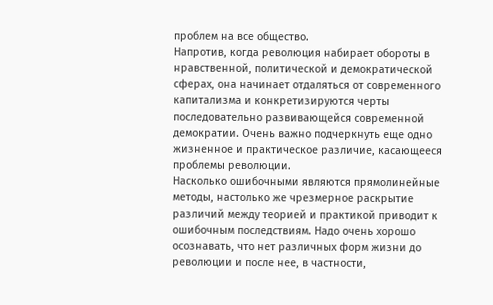проблем на все общество.
Напротив, когда революция набирает обороты в нравственной, политической и демократической сферах, она начинает отдаляться от современного капитализма и конкретизируются черты последовательно развивающейся современной демократии. Очень важно подчеркнуть еще одно жизненное и практическое различие, касающееся проблемы революции.
Насколько ошибочными являются прямолинейные методы, настолько же чрезмерное раскрытие различий между теорией и практикой приводит к ошибочным последствиям. Надо очень хорошо осознавать, что нет различных форм жизни до революции и после нее, в частности,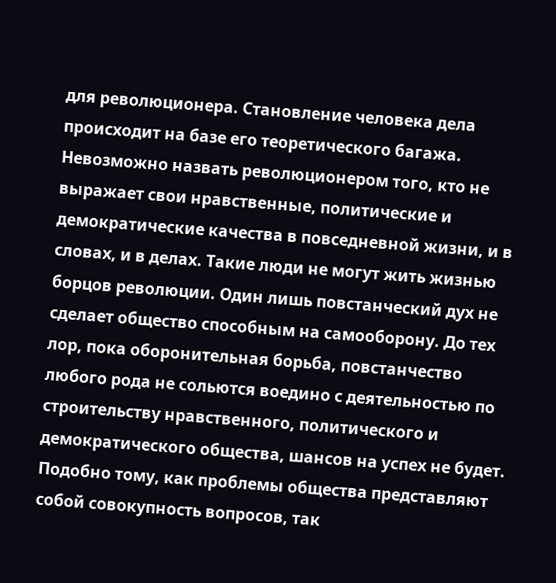для революционера. Становление человека дела происходит на базе его теоретического багажа.
Невозможно назвать революционером того, кто не выражает свои нравственные, политические и демократические качества в повседневной жизни, и в словах, и в делах. Такие люди не могут жить жизнью борцов революции. Один лишь повстанческий дух не сделает общество способным на самооборону. До тех лор, пока оборонительная борьба, повстанчество любого рода не сольются воедино с деятельностью по строительству нравственного, политического и демократического общества, шансов на успех не будет.
Подобно тому, как проблемы общества представляют собой совокупность вопросов, так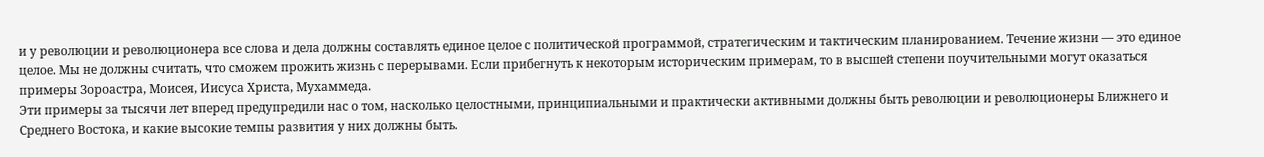и у революции и революционера все слова и дела должны составлять единое целое с политической программой, стратегическим и тактическим планированием. Течение жизни — это единое целое. Мы не должны считать, что сможем прожить жизнь с перерывами. Если прибегнуть к некоторым историческим примерам, то в высшей степени поучительными могут оказаться примеры Зороастра, Моисея, Иисуса Христа, Мухаммеда.
Эти примеры за тысячи лет вперед предупредили нас о том, насколько целостными, принципиальными и практически активными должны быть революции и революционеры Ближнего и Среднего Востока, и какие высокие темпы развития у них должны быть.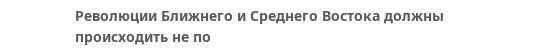Революции Ближнего и Среднего Востока должны происходить не по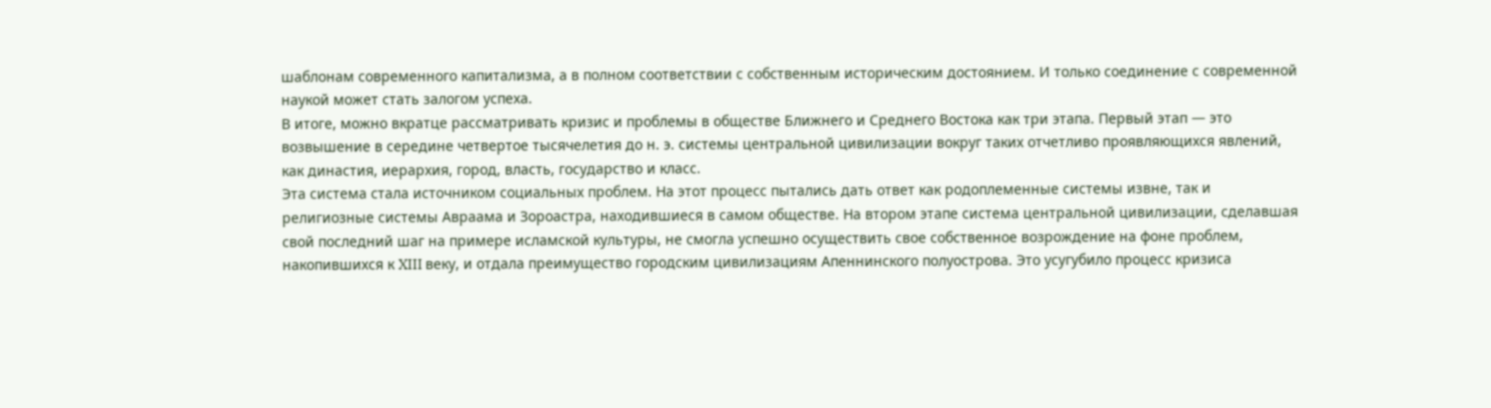шаблонам современного капитализма, а в полном соответствии с собственным историческим достоянием. И только соединение с современной наукой может стать залогом успеха.
В итоге, можно вкратце рассматривать кризис и проблемы в обществе Ближнего и Среднего Востока как три этапа. Первый этап — это возвышение в середине четвертое тысячелетия до н. э. системы центральной цивилизации вокруг таких отчетливо проявляющихся явлений, как династия, иерархия, город, власть, государство и класс.
Эта система стала источником социальных проблем. На этот процесс пытались дать ответ как родоплеменные системы извне, так и религиозные системы Авраама и Зороастра, находившиеся в самом обществе. На втором этапе система центральной цивилизации, сделавшая свой последний шаг на примере исламской культуры, не смогла успешно осуществить свое собственное возрождение на фоне проблем, накопившихся к XIII веку, и отдала преимущество городским цивилизациям Апеннинского полуострова. Это усугубило процесс кризиса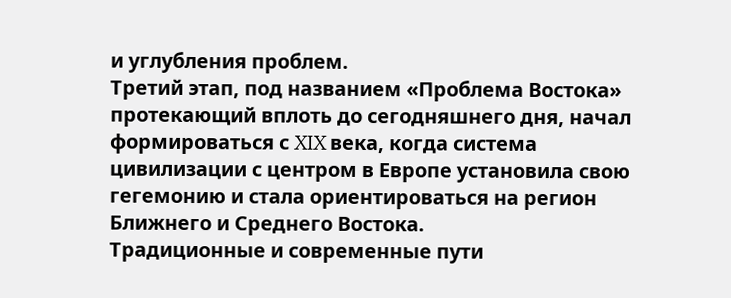и углубления проблем.
Третий этап, под названием «Проблема Востока» протекающий вплоть до сегодняшнего дня, начал формироваться с XIX века, когда система цивилизации с центром в Европе установила свою гегемонию и стала ориентироваться на регион Ближнего и Среднего Востока.
Традиционные и современные пути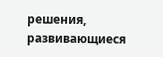решения, развивающиеся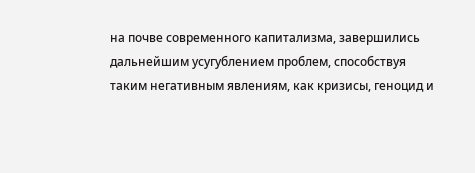на почве современного капитализма, завершились дальнейшим усугублением проблем, способствуя таким негативным явлениям, как кризисы, геноцид и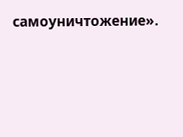самоуничтожение».